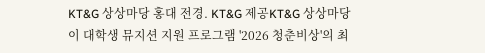KT&G 상상마당 홍대 전경. KT&G 제공KT&G 상상마당이 대학생 뮤지션 지원 프로그램 '2026 청춘비상'의 최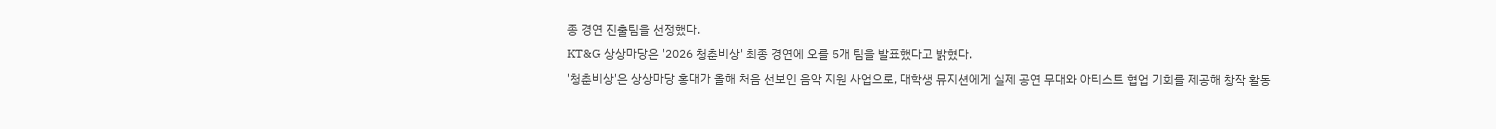종 경연 진출팀을 선정했다.
KT&G 상상마당은 '2026 청춘비상' 최종 경연에 오를 5개 팀을 발표했다고 밝혔다.
'청춘비상'은 상상마당 홍대가 올해 처음 선보인 음악 지원 사업으로, 대학생 뮤지션에게 실제 공연 무대와 아티스트 협업 기회를 제공해 창작 활동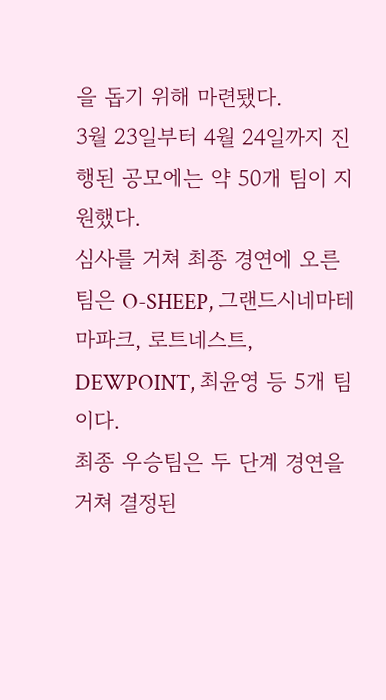을 돕기 위해 마련됐다.
3월 23일부터 4월 24일까지 진행된 공모에는 약 50개 팀이 지원했다.
심사를 거쳐 최종 경연에 오른 팀은 O-SHEEP, 그랜드시네마테마파크, 로트네스트, DEWPOINT, 최윤영 등 5개 팀이다.
최종 우승팀은 두 단계 경연을 거쳐 결정된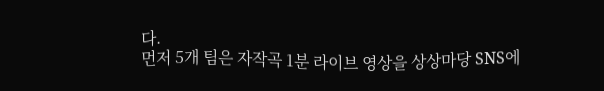다.
먼저 5개 팀은 자작곡 1분 라이브 영상을 상상마당 SNS에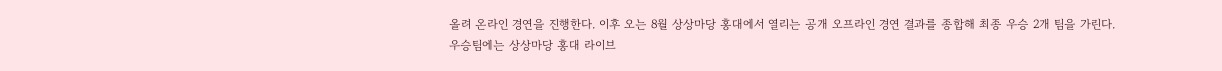올려 온라인 경연을 진행한다. 이후 오는 8월 상상마당 홍대에서 열리는 공개 오프라인 경연 결과를 종합해 최종 우승 2개 팀을 가린다.
우승팀에는 상상마당 홍대 라이브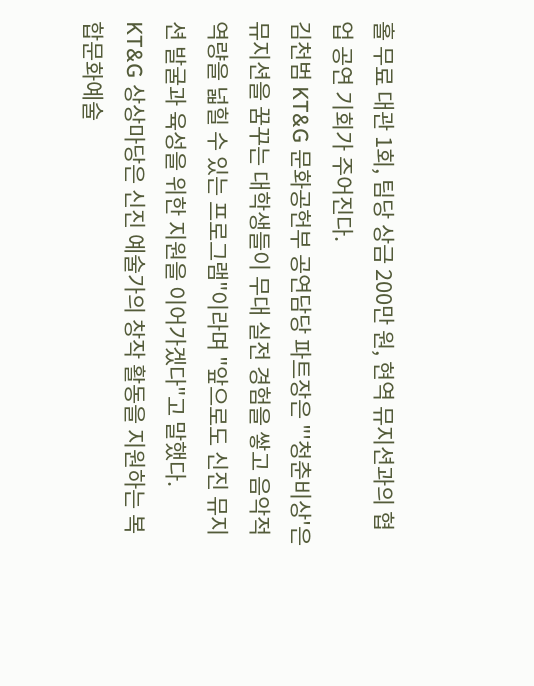홀 무료 대관 1회, 팀당 상금 200만 원, 현역 뮤지션과의 협업 공연 기회가 주어진다.
김천범 KT&G 문화공헌부 공연담당 파트장은 "'청춘비상'은 뮤지션을 꿈꾸는 대학생들이 무대 실전 경험을 쌓고 음악적 역량을 넓힐 수 있는 프로그램"이라며 "앞으로도 신진 뮤지션 발굴과 육성을 위한 지원을 이어가겠다"고 말했다.
KT&G 상상마당은 신진 예술가의 창작 활동을 지원하는 복합문화예술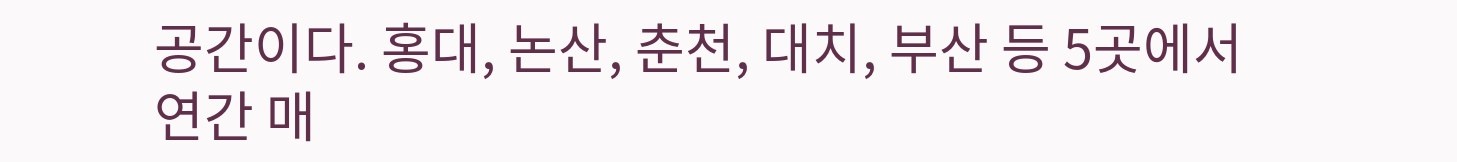공간이다. 홍대, 논산, 춘천, 대치, 부산 등 5곳에서 연간 매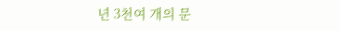년 3천여 개의 문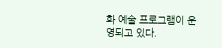화 예술 프로그램이 운영되고 있다.